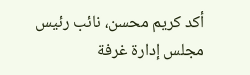أكد كريم محسن، نائب رئيس مجلس إدارة غرفة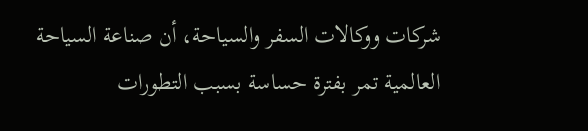شركات ووكالات السفر والسياحة، أن صناعة السياحة العالمية تمر بفترة حساسة بسبب التطورات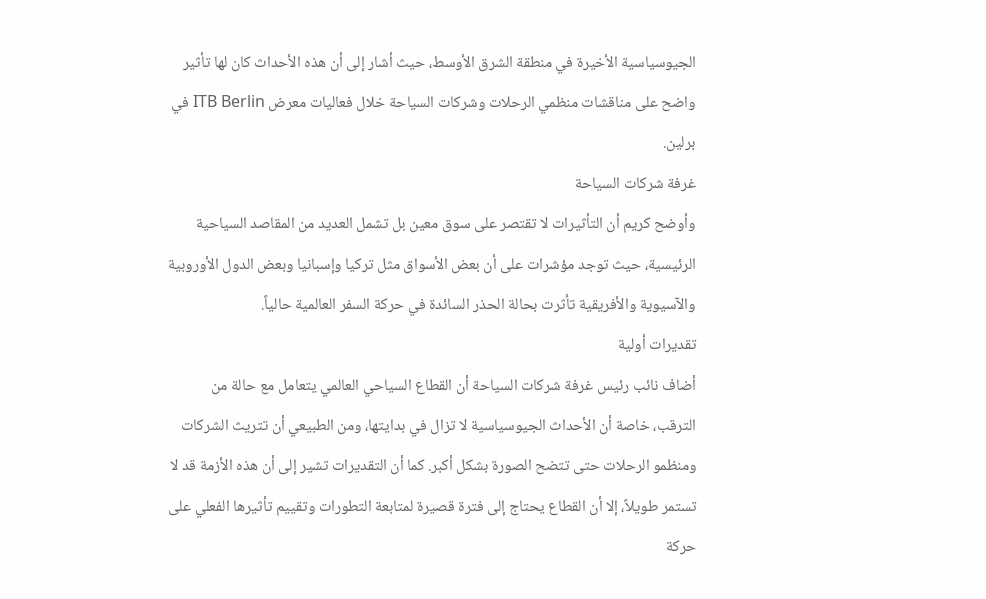الجيوسياسية الأخيرة في منطقة الشرق الأوسط، حيث أشار إلى أن هذه الأحداث كان لها تأثير واضح على مناقشات منظمي الرحلات وشركات السياحة خلال فعاليات معرض ITB Berlin في برلين.
غرفة شركات السياحة
وأوضح كريم أن التأثيرات لا تقتصر على سوق معين بل تشمل العديد من المقاصد السياحية الرئيسية، حيث توجد مؤشرات على أن بعض الأسواق مثل تركيا وإسبانيا وبعض الدول الأوروبية والآسيوية والأفريقية تأثرت بحالة الحذر السائدة في حركة السفر العالمية حالياً.
تقديرات أولية
أضاف نائب رئيس غرفة شركات السياحة أن القطاع السياحي العالمي يتعامل مع حالة من الترقب، خاصة أن الأحداث الجيوسياسية لا تزال في بدايتها، ومن الطبيعي أن تتريث الشركات ومنظمو الرحلات حتى تتضح الصورة بشكل أكبر. كما أن التقديرات تشير إلى أن هذه الأزمة قد لا تستمر طويلاً، إلا أن القطاع يحتاج إلى فترة قصيرة لمتابعة التطورات وتقييم تأثيرها الفعلي على حركة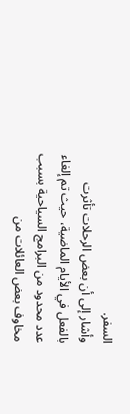السفر.
وأشار إلى أن بعض الرحلات تأثرت بالفعل في الأيام الماضية، حيث تم إلغاء عدد محدود من البرامج السياحية بسبب مخاوف بعض العائلات من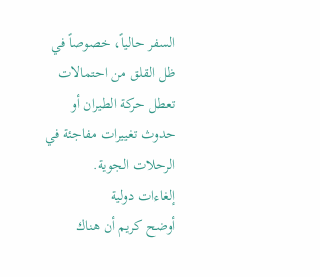السفر حالياً، خصوصاً في ظل القلق من احتمالات تعطل حركة الطيران أو حدوث تغييرات مفاجئة في الرحلات الجوية.
إلغاءات دولية
أوضح كريم أن هناك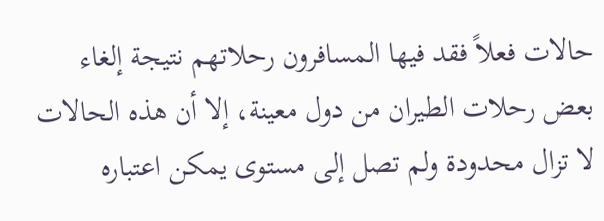حالات فعلاً فقد فيها المسافرون رحلاتهم نتيجة إلغاء بعض رحلات الطيران من دول معينة، إلا أن هذه الحالات لا تزال محدودة ولم تصل إلى مستوى يمكن اعتباره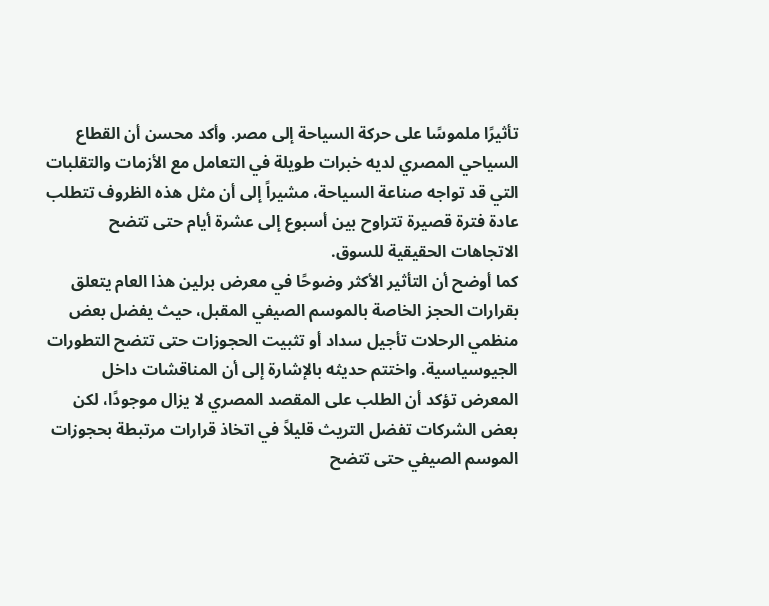تأثيرًا ملموسًا على حركة السياحة إلى مصر. وأكد محسن أن القطاع السياحي المصري لديه خبرات طويلة في التعامل مع الأزمات والتقلبات التي قد تواجه صناعة السياحة، مشيراً إلى أن مثل هذه الظروف تتطلب عادة فترة قصيرة تتراوح بين أسبوع إلى عشرة أيام حتى تتضح الاتجاهات الحقيقية للسوق.
كما أوضح أن التأثير الأكثر وضوحًا في معرض برلين هذا العام يتعلق بقرارات الحجز الخاصة بالموسم الصيفي المقبل، حيث يفضل بعض منظمي الرحلات تأجيل سداد أو تثبيت الحجوزات حتى تتضح التطورات الجيوسياسية. واختتم حديثه بالإشارة إلى أن المناقشات داخل المعرض تؤكد أن الطلب على المقصد المصري لا يزال موجودًا، لكن بعض الشركات تفضل التريث قليلاً في اتخاذ قرارات مرتبطة بحجوزات الموسم الصيفي حتى تتضح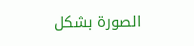الصورة بشكل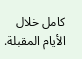كامل خلال الأيام المقبلة.